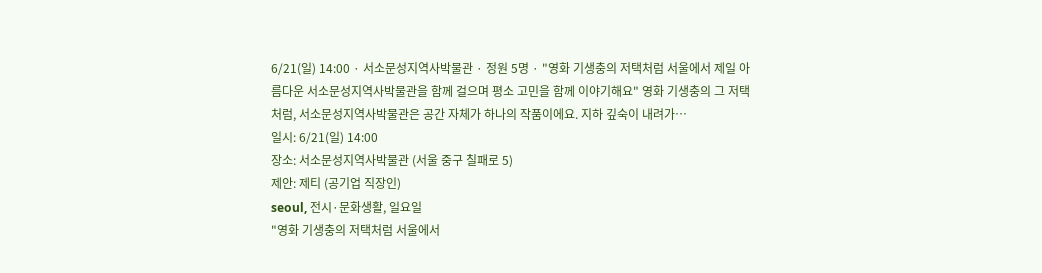6/21(일) 14:00 · 서소문성지역사박물관 · 정원 5명 · "영화 기생충의 저택처럼 서울에서 제일 아름다운 서소문성지역사박물관을 함께 걸으며 평소 고민을 함께 이야기해요" 영화 기생충의 그 저택처럼, 서소문성지역사박물관은 공간 자체가 하나의 작품이에요. 지하 깊숙이 내려가…
일시: 6/21(일) 14:00
장소: 서소문성지역사박물관 (서울 중구 칠패로 5)
제안: 제티 (공기업 직장인)
seoul, 전시·문화생활, 일요일
"영화 기생충의 저택처럼 서울에서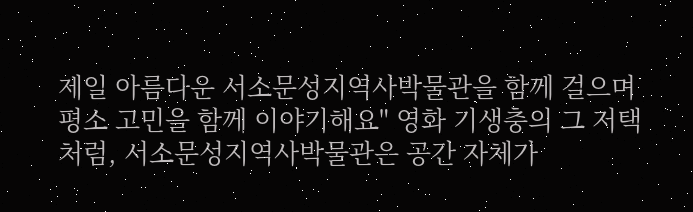제일 아름다운 서소문성지역사박물관을 함께 걸으며 평소 고민을 함께 이야기해요" 영화 기생충의 그 저택처럼, 서소문성지역사박물관은 공간 자체가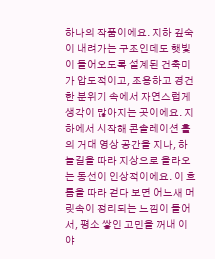하나의 작품이에요. 지하 깊숙이 내려가는 구조인데도 햇빛이 들어오도록 설계된 건축미가 압도적이고, 조용하고 경건한 분위기 속에서 자연스럽게 생각이 많아지는 곳이에요. 지하에서 시작해 콘솔레이션 홀의 거대 영상 공간을 지나, 하늘길을 따라 지상으로 올라오는 동선이 인상적이에요. 이 흐름을 따라 걷다 보면 어느새 머릿속이 정리되는 느낌이 들어서, 평소 쌓인 고민을 꺼내 이야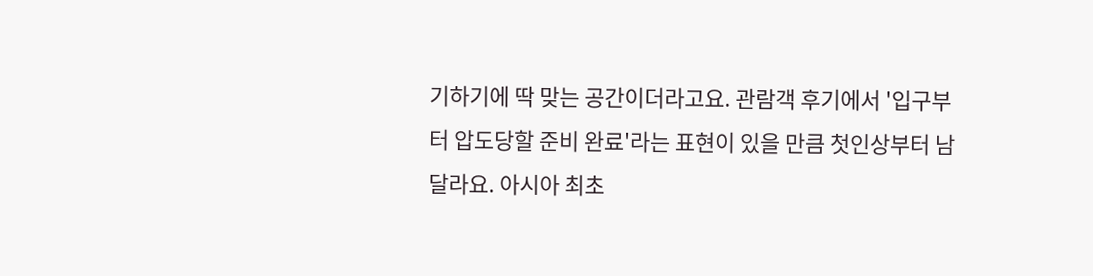기하기에 딱 맞는 공간이더라고요. 관람객 후기에서 '입구부터 압도당할 준비 완료'라는 표현이 있을 만큼 첫인상부터 남달라요. 아시아 최초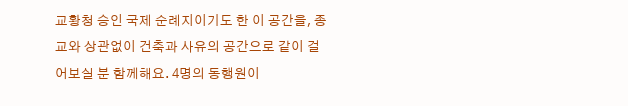교황청 승인 국제 순례지이기도 한 이 공간을, 종교와 상관없이 건축과 사유의 공간으로 같이 걸어보실 분 함께해요. 4명의 동행원이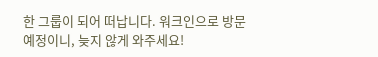한 그룹이 되어 떠납니다. 워크인으로 방문 예정이니, 늦지 않게 와주세요!